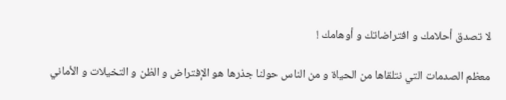لا تصدق أحلامك و افتراضاتك و أوهامك !

معظم الصدمات التي نتلقاها من الحياة و من الناس حولنا جذرها هو الإفتراض و الظن و التخيلات و الأماني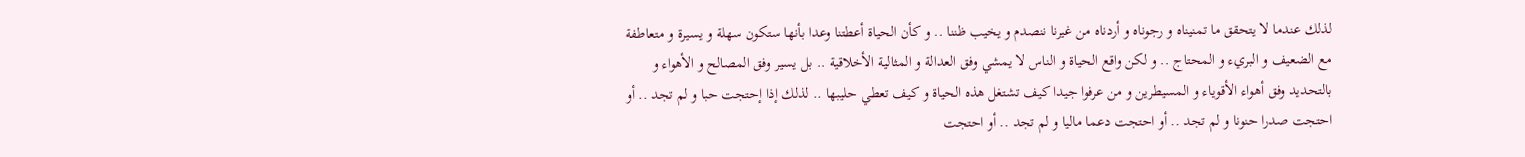لذلك عندما لا يتحقق ما تمنيناه و رجوناه و أردناه من غيرنا ننصدم و يخيب ظننا .. و كأن الحياة أعطتنا وعدا بأنها ستكون سهلة و يسيرة و متعاطفة مع الضعيف و البريء و المحتاج .. و لكن واقع الحياة و الناس لا يمشي وفق العدالة و المثالية الأخلاقية .. بل يسير وفق المصالح و الأهواء و بالتحديد وفق أهواء الأقوياء و المسيطرين و من عرفوا جيدا كيف تشتغل هذه الحياة و كيف تعطي حليبها .. لذلك إذا إحتجت حبا و لم تجد .. أو احتجت صدرا حنونا و لم تجد .. أو احتجت دعما ماليا و لم تجد .. أو احتجت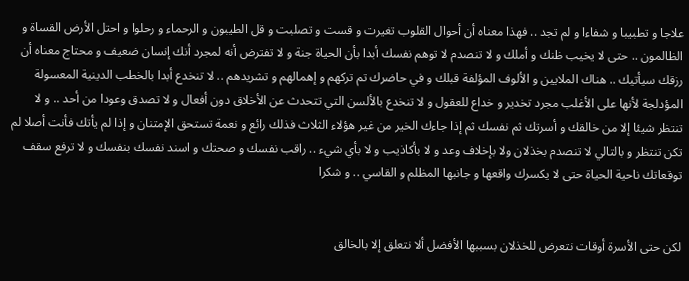علاجا و تطبيبا و شفاءا و لم تجد .. فهذا معناه أن أحوال القلوب تغيرت و قست و تصلبت و قل الطيبون و الرحماء و رحلوا و احتل الأرض القساة و الظالمون .. حتى لا يخيب ظنك و أملك و لا تنصدم لا توهم نفسك أبدا بأن الحياة جنة و لا تفترض أنه لمجرد أنك إنسان ضعيف و محتاج معناه أن رزقك سيأتيك .. هناك الملايين و الألوف المؤلفة قبلك و في حاضرك تم تركهم و إهمالهم و تشريدهم .. لا تنخدع أبدا بالخطب الدينية المعسولة المؤدلجة لأنها على الأغلب مجرد تخدير و خداع للعقول و لا تنخدع بالألسن التي تتحدث عن الأخلاق دون أفعال و لا تصدق وعودا من أحد .. و لا تنتظر شيئا إلا من خالقك و أسرتك ثم نفسك ثم إذا جاءك الخير من غير هؤلاء الثلاث فذلك رائع و نعمة تستحق الإمتنان و إذا لم يأتك فأنت أصلا لم تكن تنتظر و بالتالي لا تنصدم بخذلان ولا بإخلاف وعد و لا بأكاذيب و لا بأي شيء .. راقب نفسك و صحتك و اسند نفسك بنفسك و لا ترفع سقف توقعاتك ناحية الحياة حتى لا يكسرك واقعها و جانبها المظلم و القاسي .. و شكرا


لكن حتى الأسرة أوقات نتعرض للخذلان بسببها الأفضل ألا نتعلق إلا بالخالق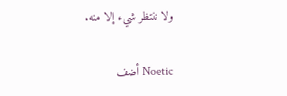ولا ننتظر شيء إلا منه.

Noetic أضف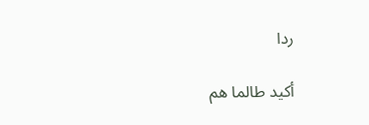ردا

أكيد طالما هم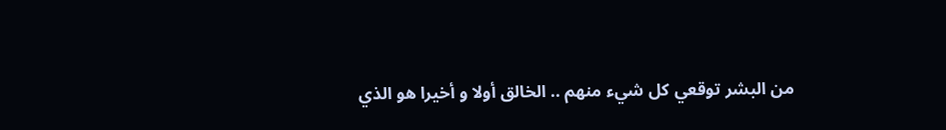من البشر توقعي كل شيء منهم .. الخالق أولا و أخيرا هو الذي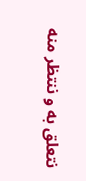نتعلق به و ننتظر منه